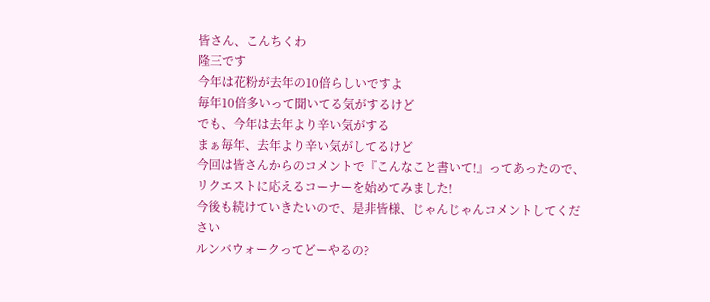皆さん、こんちくわ
隆三です
今年は花粉が去年の10倍らしいですよ
毎年10倍多いって聞いてる気がするけど
でも、今年は去年より辛い気がする
まぁ毎年、去年より辛い気がしてるけど
今回は皆さんからのコメントで『こんなこと書いて!』ってあったので、リクエストに応えるコーナーを始めてみました!
今後も続けていきたいので、是非皆様、じゃんじゃんコメントしてください
ルンバウォークってどーやるの?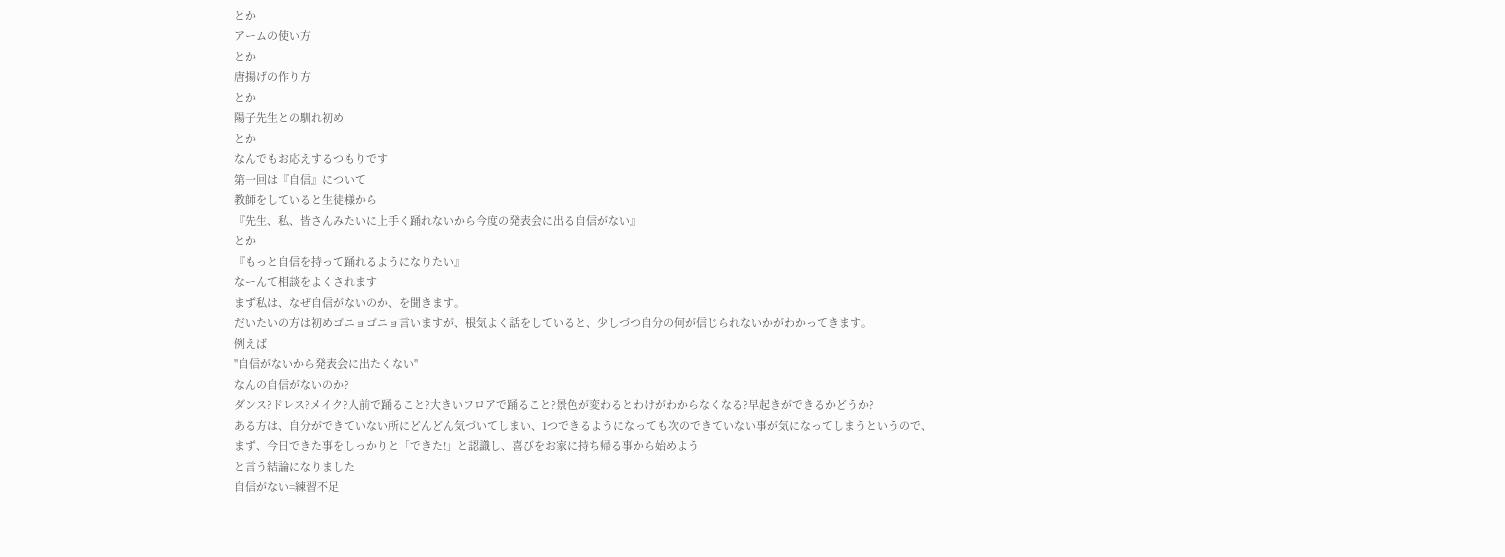とか
アームの使い方
とか
唐揚げの作り方
とか
陽子先生との馴れ初め
とか
なんでもお応えするつもりです
第一回は『自信』について
教師をしていると生徒様から
『先生、私、皆さんみたいに上手く踊れないから今度の発表会に出る自信がない』
とか
『もっと自信を持って踊れるようになりたい』
なーんて相談をよくされます
まず私は、なぜ自信がないのか、を聞きます。
だいたいの方は初めゴニョゴニョ言いますが、根気よく話をしていると、少しづつ自分の何が信じられないかがわかってきます。
例えば
"自信がないから発表会に出たくない"
なんの自信がないのか?
ダンス?ドレス?メイク?人前で踊ること?大きいフロアで踊ること?景色が変わるとわけがわからなくなる?早起きができるかどうか?
ある方は、自分ができていない所にどんどん気づいてしまい、1つできるようになっても次のできていない事が気になってしまうというので、
まず、今日できた事をしっかりと「できた!」と認識し、喜びをお家に持ち帰る事から始めよう
と言う結論になりました
自信がない=練習不足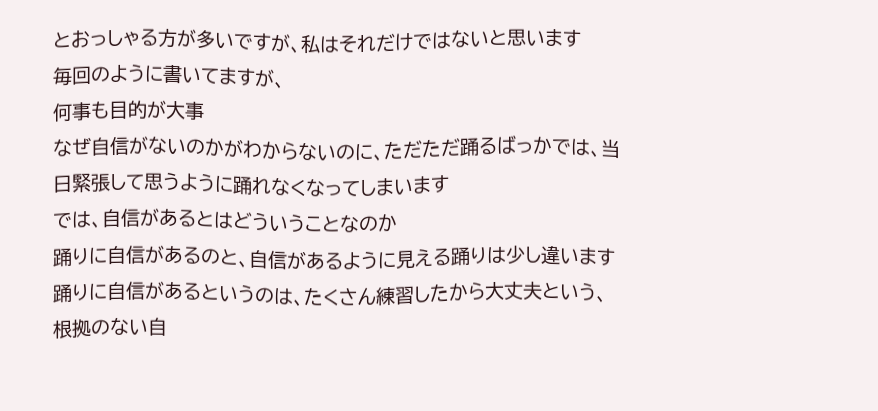とおっしゃる方が多いですが、私はそれだけではないと思います
毎回のように書いてますが、
何事も目的が大事
なぜ自信がないのかがわからないのに、ただただ踊るばっかでは、当日緊張して思うように踊れなくなってしまいます
では、自信があるとはどういうことなのか
踊りに自信があるのと、自信があるように見える踊りは少し違います
踊りに自信があるというのは、たくさん練習したから大丈夫という、根拠のない自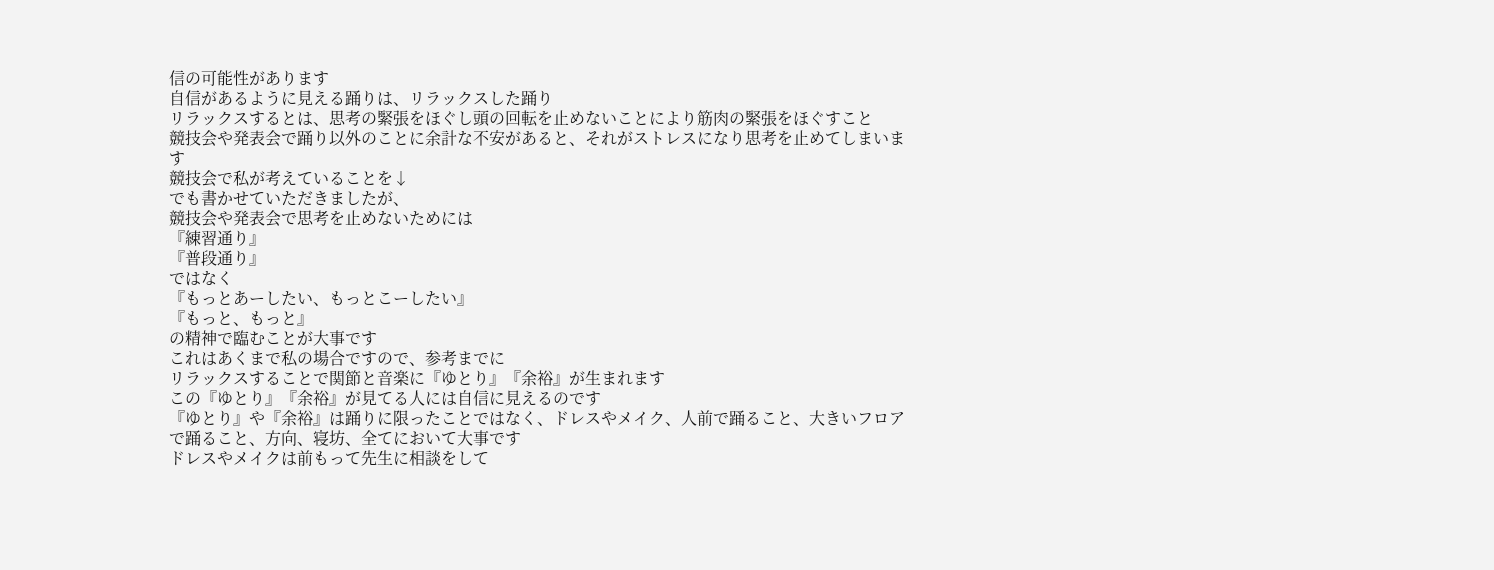信の可能性があります
自信があるように見える踊りは、リラックスした踊り
リラックスするとは、思考の緊張をほぐし頭の回転を止めないことにより筋肉の緊張をほぐすこと
競技会や発表会で踊り以外のことに余計な不安があると、それがストレスになり思考を止めてしまいます
競技会で私が考えていることを↓
でも書かせていただきましたが、
競技会や発表会で思考を止めないためには
『練習通り』
『普段通り』
ではなく
『もっとあーしたい、もっとこーしたい』
『もっと、もっと』
の精神で臨むことが大事です
これはあくまで私の場合ですので、参考までに
リラックスすることで関節と音楽に『ゆとり』『余裕』が生まれます
この『ゆとり』『余裕』が見てる人には自信に見えるのです
『ゆとり』や『余裕』は踊りに限ったことではなく、ドレスやメイク、人前で踊ること、大きいフロアで踊ること、方向、寝坊、全てにおいて大事です
ドレスやメイクは前もって先生に相談をして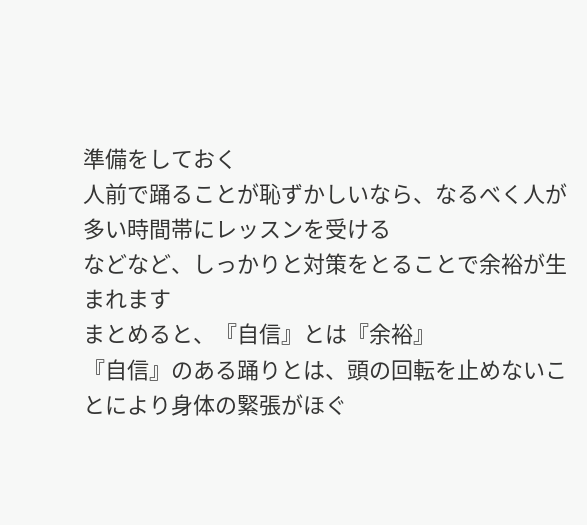準備をしておく
人前で踊ることが恥ずかしいなら、なるべく人が多い時間帯にレッスンを受ける
などなど、しっかりと対策をとることで余裕が生まれます
まとめると、『自信』とは『余裕』
『自信』のある踊りとは、頭の回転を止めないことにより身体の緊張がほぐ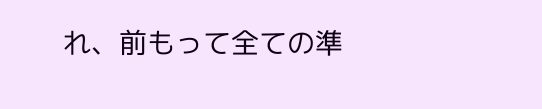れ、前もって全ての準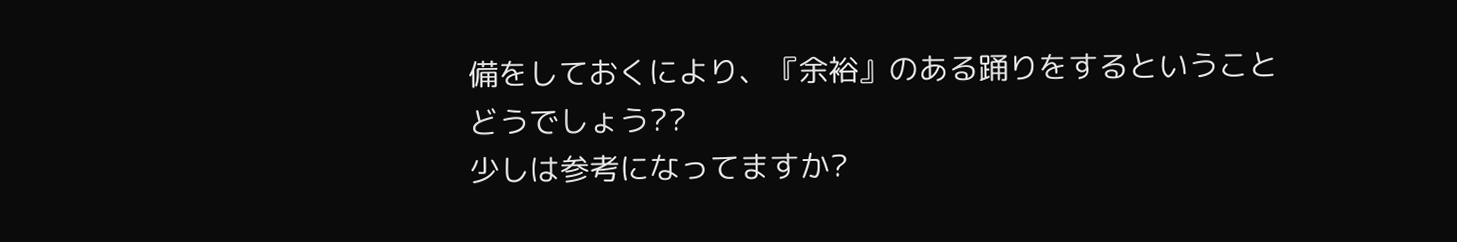備をしておくにより、『余裕』のある踊りをするということ
どうでしょう??
少しは参考になってますか?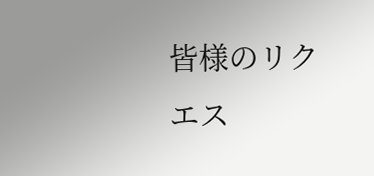皆様のリクエス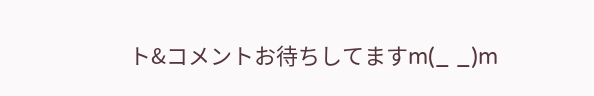ト&コメントお待ちしてますm(_ _)m